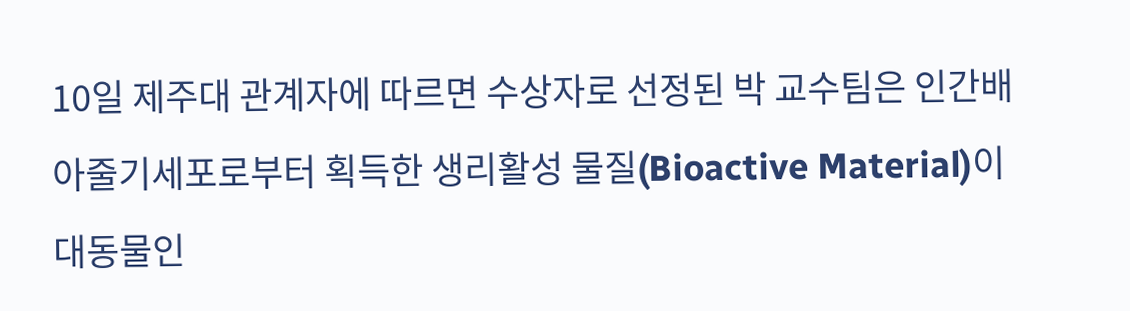10일 제주대 관계자에 따르면 수상자로 선정된 박 교수팀은 인간배아줄기세포로부터 획득한 생리활성 물질(Bioactive Material)이 대동물인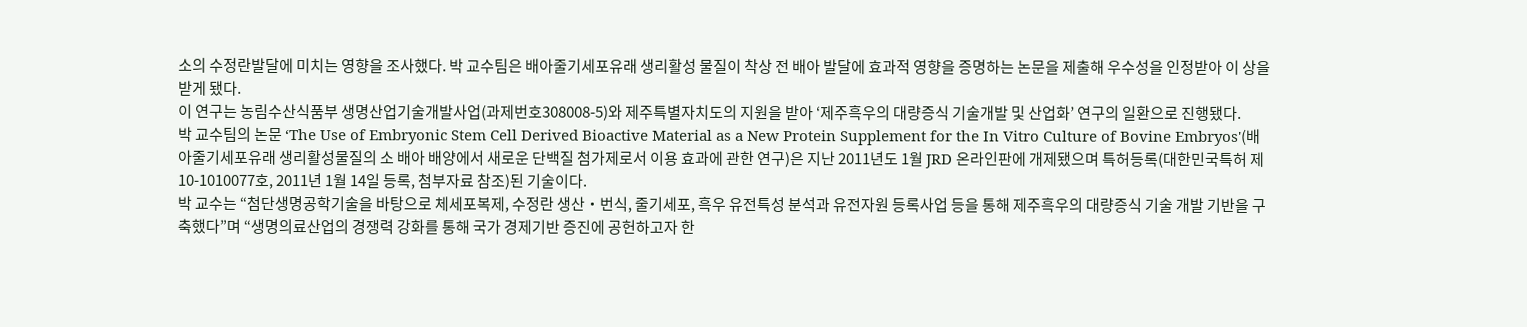소의 수정란발달에 미치는 영향을 조사했다. 박 교수팀은 배아줄기세포유래 생리활성 물질이 착상 전 배아 발달에 효과적 영향을 증명하는 논문을 제출해 우수성을 인정받아 이 상을 받게 됐다.
이 연구는 농림수산식품부 생명산업기술개발사업(과제번호308008-5)와 제주특별자치도의 지원을 받아 ‘제주흑우의 대량증식 기술개발 및 산업화’ 연구의 일환으로 진행됐다.
박 교수팀의 논문 ‘The Use of Embryonic Stem Cell Derived Bioactive Material as a New Protein Supplement for the In Vitro Culture of Bovine Embryos'(배아줄기세포유래 생리활성물질의 소 배아 배양에서 새로운 단백질 첨가제로서 이용 효과에 관한 연구)은 지난 2011년도 1월 JRD 온라인판에 개제됐으며 특허등록(대한민국특허 제 10-1010077호, 2011년 1월 14일 등록, 첨부자료 참조)된 기술이다.
박 교수는 “첨단생명공학기술을 바탕으로 체세포복제, 수정란 생산‧번식, 줄기세포, 흑우 유전특성 분석과 유전자원 등록사업 등을 통해 제주흑우의 대량증식 기술 개발 기반을 구축했다”며 “생명의료산업의 경쟁력 강화를 통해 국가 경제기반 증진에 공헌하고자 한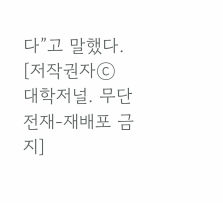다”고 말했다.
[저작권자ⓒ 대학저널. 무단전재-재배포 금지]